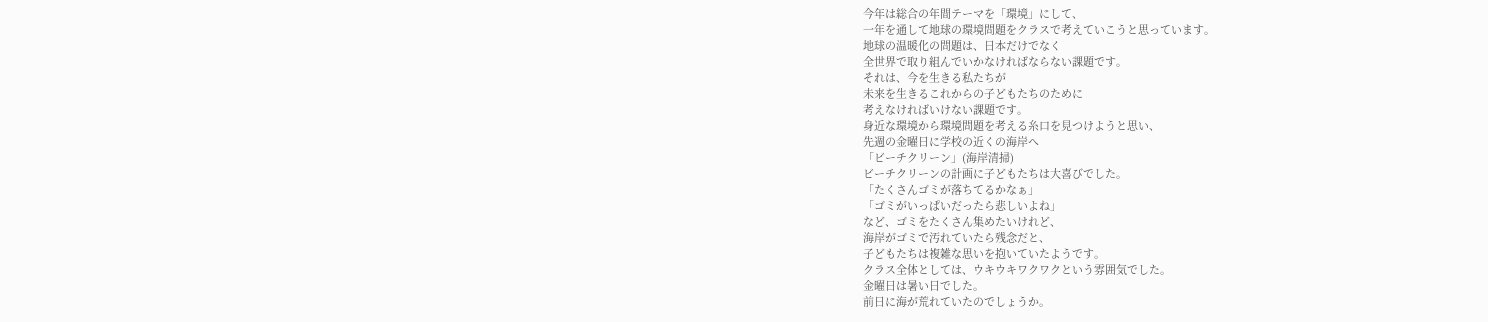今年は総合の年間テーマを「環境」にして、
一年を通して地球の環境問題をクラスで考えていこうと思っています。
地球の温暖化の問題は、日本だけでなく
全世界で取り組んでいかなければならない課題です。
それは、今を生きる私たちが
未来を生きるこれからの子どもたちのために
考えなければいけない課題です。
身近な環境から環境問題を考える糸口を見つけようと思い、
先週の金曜日に学校の近くの海岸へ
「ビーチクリーン」(海岸清掃)
ビーチクリーンの計画に子どもたちは大喜びでした。
「たくさんゴミが落ちてるかなぁ」
「ゴミがいっぱいだったら悲しいよね」
など、ゴミをたくさん集めたいけれど、
海岸がゴミで汚れていたら残念だと、
子どもたちは複雑な思いを抱いていたようです。
クラス全体としては、ウキウキワクワクという雰囲気でした。
金曜日は暑い日でした。
前日に海が荒れていたのでしょうか。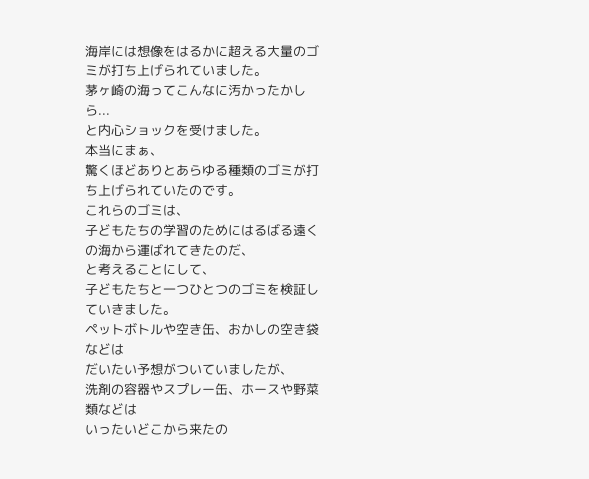海岸には想像をはるかに超える大量のゴミが打ち上げられていました。
茅ヶ崎の海ってこんなに汚かったかしら...
と内心ショックを受けました。
本当にまぁ、
驚くほどありとあらゆる種類のゴミが打ち上げられていたのです。
これらのゴミは、
子どもたちの学習のためにはるばる遠くの海から運ばれてきたのだ、
と考えることにして、
子どもたちと一つひとつのゴミを検証していきました。
ペットボトルや空き缶、おかしの空き袋などは
だいたい予想がついていましたが、
洗剤の容器やスプレー缶、ホースや野菜類などは
いったいどこから来たの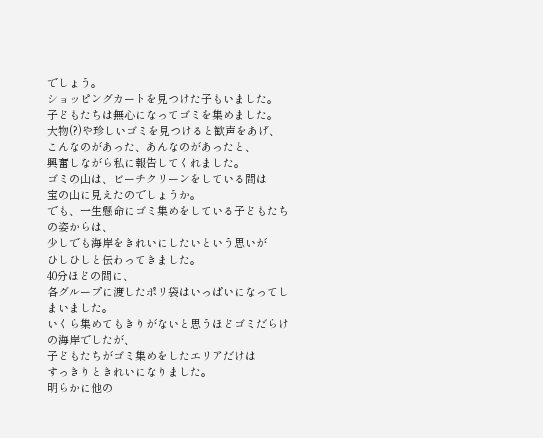でしょう。
ショッピングカートを見つけた子もいました。
子どもたちは無心になってゴミを集めました。
大物(?)や珍しいゴミを見つけると歓声をあげ、
こんなのがあった、あんなのがあったと、
興奮しながら私に報告してくれました。
ゴミの山は、ビーチクリーンをしている間は
宝の山に見えたのでしょうか。
でも、一生懸命にゴミ集めをしている子どもたちの姿からは、
少しでも海岸をきれいにしたいという思いが
ひしひしと伝わってきました。
40分ほどの間に、
各グループに渡したポリ袋はいっぱいになってしまいました。
いくら集めてもきりがないと思うほどゴミだらけの海岸でしたが、
子どもたちがゴミ集めをしたエリアだけは
すっきりときれいになりました。
明らかに他の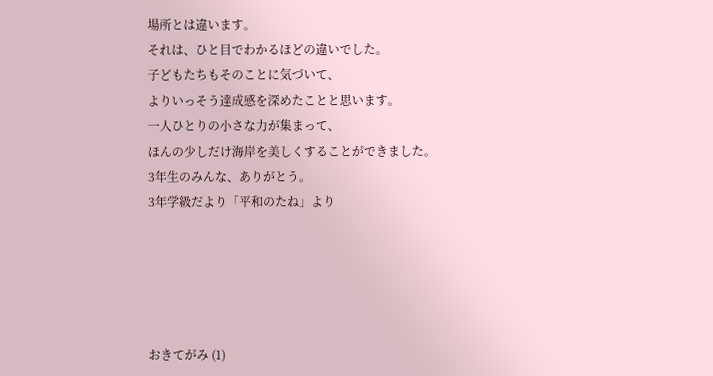場所とは違います。
それは、ひと目でわかるほどの違いでした。
子どもたちもそのことに気づいて、
よりいっそう達成感を深めたことと思います。
一人ひとりの小さな力が集まって、
ほんの少しだけ海岸を美しくすることができました。
3年生のみんな、ありがとう。
3年学級だより「平和のたね」より





おきてがみ (1)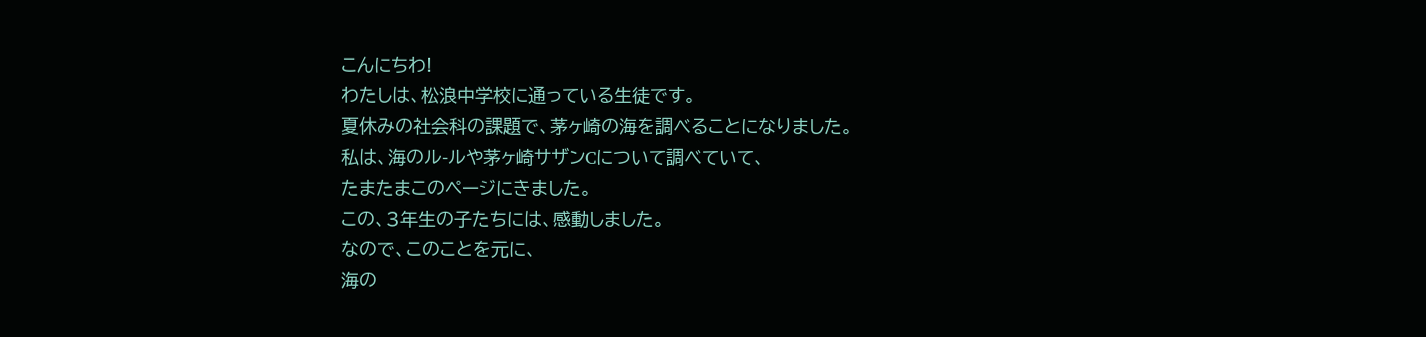こんにちわ!
わたしは、松浪中学校に通っている生徒です。
夏休みの社会科の課題で、茅ヶ崎の海を調べることになりました。
私は、海のル-ルや茅ヶ崎サザンCについて調べていて、
たまたまこのページにきました。
この、3年生の子たちには、感動しました。
なので、このことを元に、
海の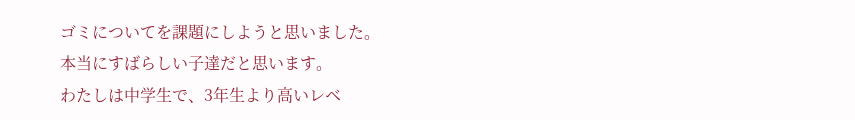ゴミについてを課題にしようと思いました。
本当にすばらしい子達だと思います。
わたしは中学生で、3年生より高いレベ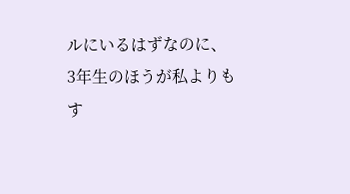ルにいるはずなのに、
3年生のほうが私よりもす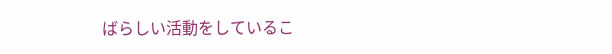ばらしい活動をしているこ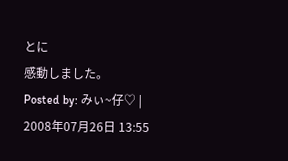とに
感動しました。
Posted by: みぃ~仔♡ | 2008年07月26日 13:55